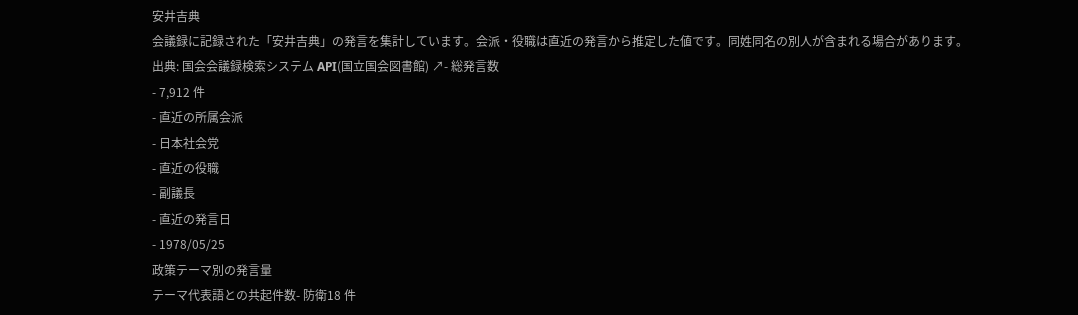安井吉典
会議録に記録された「安井吉典」の発言を集計しています。会派・役職は直近の発言から推定した値です。同姓同名の別人が含まれる場合があります。
出典: 国会会議録検索システム API(国立国会図書館) ↗- 総発言数
- 7,912 件
- 直近の所属会派
- 日本社会党
- 直近の役職
- 副議長
- 直近の発言日
- 1978/05/25
政策テーマ別の発言量
テーマ代表語との共起件数- 防衛18 件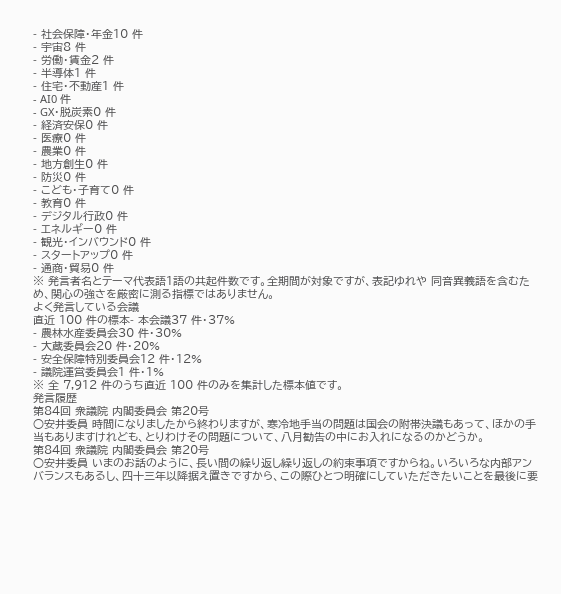- 社会保障・年金10 件
- 宇宙8 件
- 労働・賃金2 件
- 半導体1 件
- 住宅・不動産1 件
- AI0 件
- GX・脱炭素0 件
- 経済安保0 件
- 医療0 件
- 農業0 件
- 地方創生0 件
- 防災0 件
- こども・子育て0 件
- 教育0 件
- デジタル行政0 件
- エネルギー0 件
- 観光・インバウンド0 件
- スタートアップ0 件
- 通商・貿易0 件
※ 発言者名とテーマ代表語1語の共起件数です。全期間が対象ですが、表記ゆれや 同音異義語を含むため、関心の強さを厳密に測る指標ではありません。
よく発言している会議
直近 100 件の標本- 本会議37 件・37%
- 農林水産委員会30 件・30%
- 大蔵委員会20 件・20%
- 安全保障特別委員会12 件・12%
- 議院運営委員会1 件・1%
※ 全 7,912 件のうち直近 100 件のみを集計した標本値です。
発言履歴
第84回 衆議院 内閣委員会 第20号
○安井委員 時間になりましたから終わりますが、寒冷地手当の問題は国会の附帯決議もあって、ほかの手当もありますけれども、とりわけその問題について、八月勧告の中にお入れになるのかどうか。
第84回 衆議院 内閣委員会 第20号
○安井委員 いまのお話のように、長い間の繰り返し繰り返しの約束事項ですからね。いろいろな内部アンバランスもあるし、四十三年以降据え置きですから、この際ひとつ明確にしていただきたいことを最後に要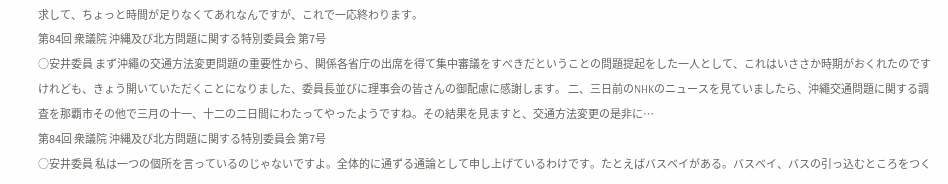求して、ちょっと時間が足りなくてあれなんですが、これで一応終わります。
第84回 衆議院 沖縄及び北方問題に関する特別委員会 第7号
○安井委員 まず沖繩の交通方法変更問題の重要性から、関係各省庁の出席を得て集中審議をすべきだということの問題提起をした一人として、これはいささか時期がおくれたのですけれども、きょう開いていただくことになりました、委員長並びに理事会の皆さんの御配慮に感謝します。 二、三日前のNHKのニュースを見ていましたら、沖繩交通問題に関する調査を那覇市その他で三月の十一、十二の二日間にわたってやったようですね。その結果を見ますと、交通方法変更の是非に…
第84回 衆議院 沖縄及び北方問題に関する特別委員会 第7号
○安井委員 私は一つの個所を言っているのじゃないですよ。全体的に通ずる通論として申し上げているわけです。たとえばバスベイがある。バスベイ、バスの引っ込むところをつく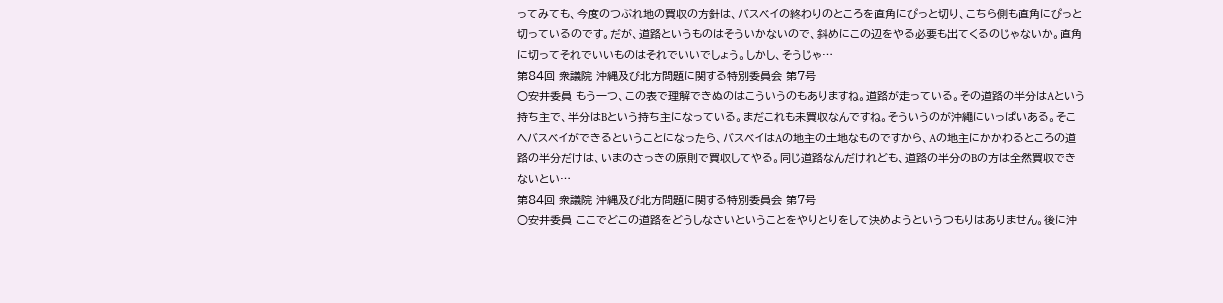ってみても、今度のつぶれ地の買収の方針は、バスベイの終わりのところを直角にぴっと切り、こちら側も直角にぴっと切っているのです。だが、道路というものはそういかないので、斜めにこの辺をやる必要も出てくるのじゃないか。直角に切ってそれでいいものはそれでいいでしょう。しかし、そうじゃ…
第84回 衆議院 沖縄及び北方問題に関する特別委員会 第7号
○安井委員 もう一つ、この表で理解できぬのはこういうのもありますね。道路が走っている。その道路の半分はAという持ち主で、半分はBという持ち主になっている。まだこれも未買収なんですね。そういうのが沖繩にいっぱいある。そこヘバスベイができるということになったら、バスベイはAの地主の土地なものですから、Aの地主にかかわるところの道路の半分だけは、いまのさっきの原則で買収してやる。同じ道路なんだけれども、道路の半分のBの方は全然買収できないとい…
第84回 衆議院 沖縄及び北方問題に関する特別委員会 第7号
○安井委員 ここでどこの道路をどうしなさいということをやりとりをして決めようというつもりはありません。後に沖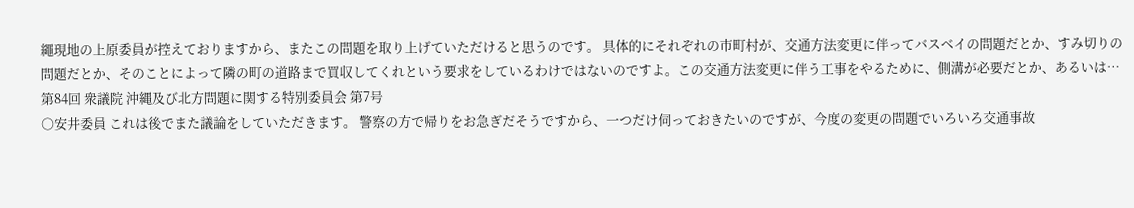繩現地の上原委員が控えておりますから、またこの問題を取り上げていただけると思うのです。 具体的にそれぞれの市町村が、交通方法変更に伴ってバスベイの問題だとか、すみ切りの問題だとか、そのことによって隣の町の道路まで買収してくれという要求をしているわけではないのですよ。この交通方法変更に伴う工事をやるために、側溝が必要だとか、あるいは…
第84回 衆議院 沖縄及び北方問題に関する特別委員会 第7号
○安井委員 これは後でまた議論をしていただきます。 警察の方で帰りをお急ぎだそうですから、一つだけ伺っておきたいのですが、今度の変更の問題でいろいろ交通事故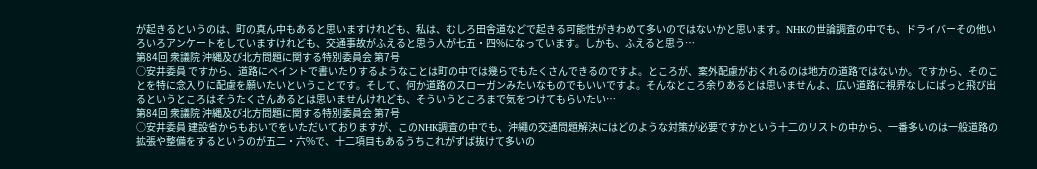が起きるというのは、町の真ん中もあると思いますけれども、私は、むしろ田舎道などで起きる可能性がきわめて多いのではないかと思います。NHKの世論調査の中でも、ドライバーその他いろいろアンケートをしていますけれども、交通事故がふえると思う人が七五・四%になっています。しかも、ふえると思う…
第84回 衆議院 沖縄及び北方問題に関する特別委員会 第7号
○安井委員 ですから、道路にペイントで書いたりするようなことは町の中では幾らでもたくさんできるのですよ。ところが、案外配慮がおくれるのは地方の道路ではないか。ですから、そのことを特に念入りに配慮を願いたいということです。そして、何か道路のスローガンみたいなものでもいいですよ。そんなところ余りあるとは思いませんよ、広い道路に視界なしにぱっと飛び出るというところはそうたくさんあるとは思いませんけれども、そういうところまで気をつけてもらいたい…
第84回 衆議院 沖縄及び北方問題に関する特別委員会 第7号
○安井委員 建設省からもおいでをいただいておりますが、このNHK調査の中でも、沖繩の交通問題解決にはどのような対策が必要ですかという十二のリストの中から、一番多いのは一般道路の拡張や整備をするというのが五二・六%で、十二項目もあるうちこれがずば抜けて多いの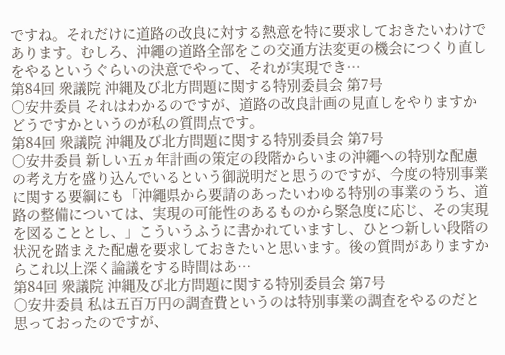ですね。それだけに道路の改良に対する熱意を特に要求しておきたいわけであります。むしろ、沖繩の道路全部をこの交通方法変更の機会につくり直しをやるというぐらいの決意でやって、それが実現でき…
第84回 衆議院 沖縄及び北方問題に関する特別委員会 第7号
○安井委員 それはわかるのですが、道路の改良計画の見直しをやりますかどうですかというのが私の質問点です。
第84回 衆議院 沖縄及び北方問題に関する特別委員会 第7号
○安井委員 新しい五ヵ年計画の策定の段階からいまの沖繩への特別な配慮の考え方を盛り込んでいるという御説明だと思うのですが、今度の特別事業に関する要綱にも「沖繩県から要請のあったいわゆる特別の事業のうち、道路の整備については、実現の可能性のあるものから緊急度に応じ、その実現を図ることとし、」こういうふうに書かれていますし、ひとつ新しい段階の状況を踏まえた配慮を要求しておきたいと思います。後の質問がありますからこれ以上深く論議をする時間はあ…
第84回 衆議院 沖縄及び北方問題に関する特別委員会 第7号
○安井委員 私は五百万円の調査費というのは特別事業の調査をやるのだと思っておったのですが、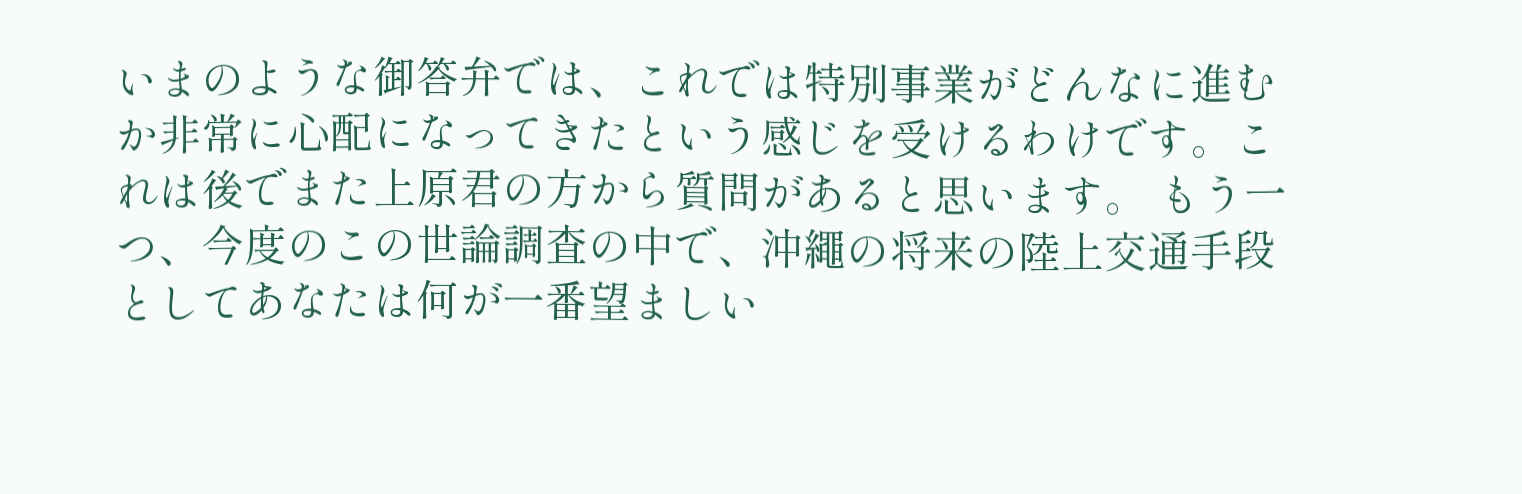いまのような御答弁では、これでは特別事業がどんなに進むか非常に心配になってきたという感じを受けるわけです。これは後でまた上原君の方から質問があると思います。 もう一つ、今度のこの世論調査の中で、沖繩の将来の陸上交通手段としてあなたは何が一番望ましい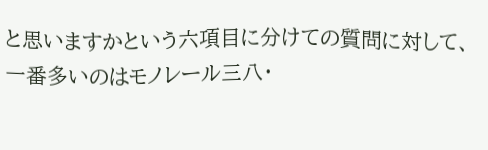と思いますかという六項目に分けての質問に対して、一番多いのはモノレール三八・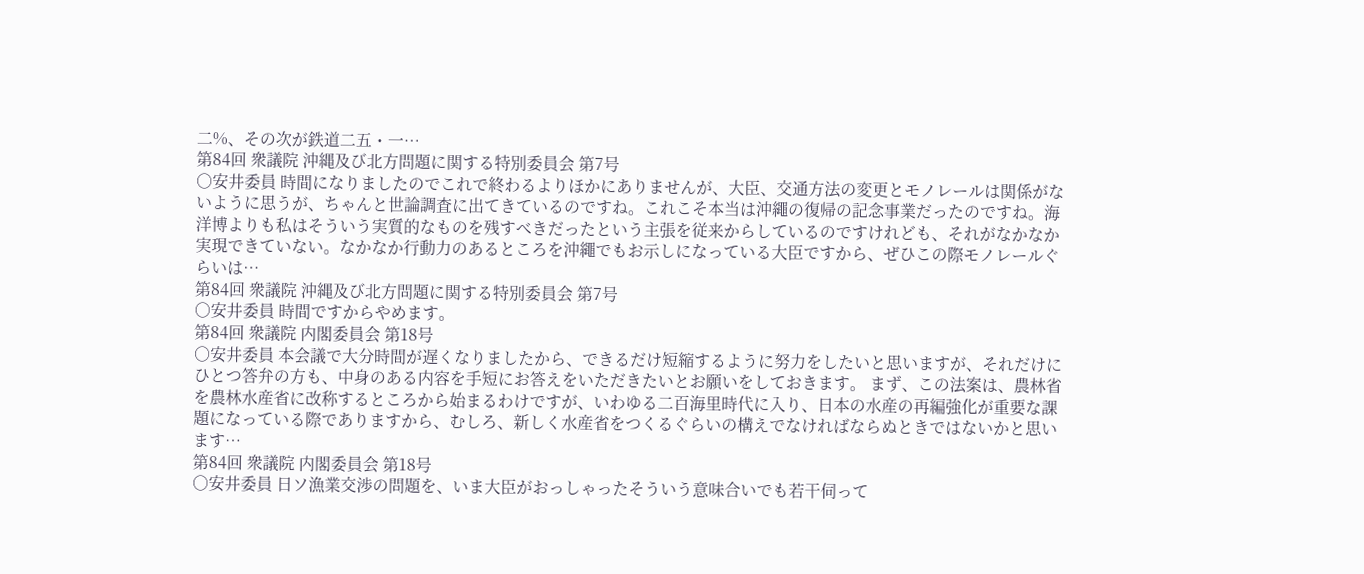二%、その次が鉄道二五・一…
第84回 衆議院 沖縄及び北方問題に関する特別委員会 第7号
○安井委員 時間になりましたのでこれで終わるよりほかにありませんが、大臣、交通方法の変更とモノレールは関係がないように思うが、ちゃんと世論調査に出てきているのですね。これこそ本当は沖繩の復帰の記念事業だったのですね。海洋博よりも私はそういう実質的なものを残すべきだったという主張を従来からしているのですけれども、それがなかなか実現できていない。なかなか行動力のあるところを沖繩でもお示しになっている大臣ですから、ぜひこの際モノレールぐらいは…
第84回 衆議院 沖縄及び北方問題に関する特別委員会 第7号
○安井委員 時間ですからやめます。
第84回 衆議院 内閣委員会 第18号
○安井委員 本会議で大分時間が遅くなりましたから、できるだけ短縮するように努力をしたいと思いますが、それだけにひとつ答弁の方も、中身のある内容を手短にお答えをいただきたいとお願いをしておきます。 まず、この法案は、農林省を農林水産省に改称するところから始まるわけですが、いわゆる二百海里時代に入り、日本の水産の再編強化が重要な課題になっている際でありますから、むしろ、新しく水産省をつくるぐらいの構えでなければならぬときではないかと思います…
第84回 衆議院 内閣委員会 第18号
○安井委員 日ソ漁業交渉の問題を、いま大臣がおっしゃったそういう意味合いでも若干伺って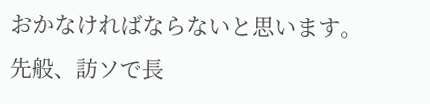おかなければならないと思います。 先般、訪ソで長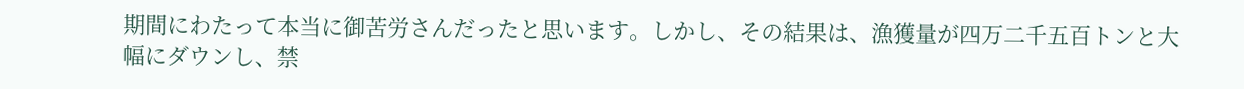期間にわたって本当に御苦労さんだったと思います。しかし、その結果は、漁獲量が四万二千五百トンと大幅にダウンし、禁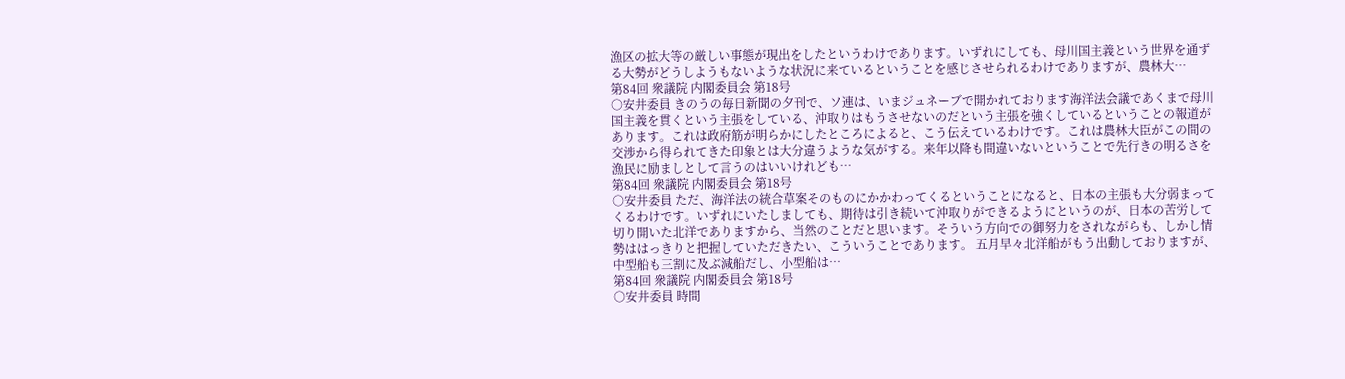漁区の拡大等の厳しい事態が現出をしたというわけであります。いずれにしても、母川国主義という世界を通ずる大勢がどうしようもないような状況に来ているということを感じさせられるわけでありますが、農林大…
第84回 衆議院 内閣委員会 第18号
○安井委員 きのうの毎日新聞の夕刊で、ソ連は、いまジュネーブで開かれております海洋法会議であくまで母川国主義を貫くという主張をしている、沖取りはもうさせないのだという主張を強くしているということの報道があります。これは政府筋が明らかにしたところによると、こう伝えているわけです。これは農林大臣がこの間の交渉から得られてきた印象とは大分違うような気がする。来年以降も間違いないということで先行きの明るさを漁民に励ましとして言うのはいいけれども…
第84回 衆議院 内閣委員会 第18号
○安井委員 ただ、海洋法の統合草案そのものにかかわってくるということになると、日本の主張も大分弱まってくるわけです。いずれにいたしましても、期待は引き続いて沖取りができるようにというのが、日本の苦労して切り開いた北洋でありますから、当然のことだと思います。そういう方向での御努力をされながらも、しかし情勢ははっきりと把握していただきたい、こういうことであります。 五月早々北洋船がもう出動しておりますが、中型船も三割に及ぶ減船だし、小型船は…
第84回 衆議院 内閣委員会 第18号
○安井委員 時間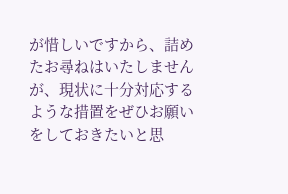が惜しいですから、詰めたお尋ねはいたしませんが、現状に十分対応するような措置をぜひお願いをしておきたいと思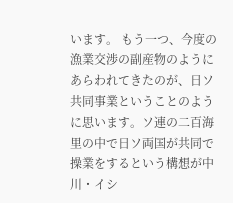います。 もう一つ、今度の漁業交渉の副産物のようにあらわれてきたのが、日ソ共同事業ということのように思います。ソ連の二百海里の中で日ソ両国が共同で操業をするという構想が中川・イシ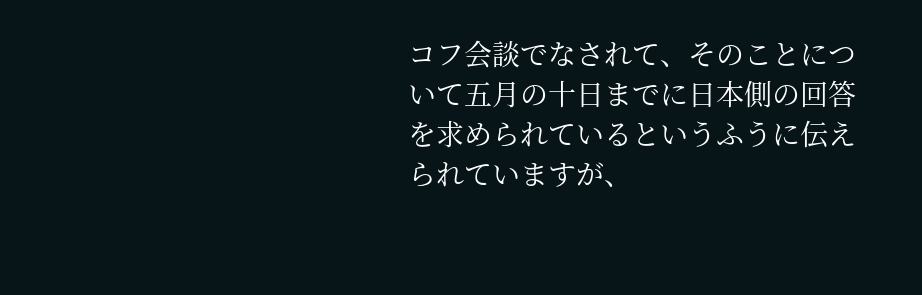コフ会談でなされて、そのことについて五月の十日までに日本側の回答を求められているというふうに伝えられていますが、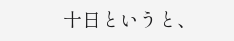十日というと、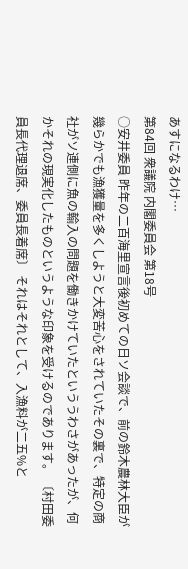あすになるわけ…
第84回 衆議院 内閣委員会 第18号
○安井委員 昨年の二百海里宣言後初めての日ソ会談で、前の鈴木農林大臣が幾らかでも漁獲量を多くしようと大変苦心をされていたその裏で、特定の商社がソ連側に魚の輸入の問題を働きかけていたといううわさがあったが、何かそれの現実化したものというような印象を受けるのであります。 〔村田委員長代理退席、委員長着席〕 それはそれとして、入漁料が二五%と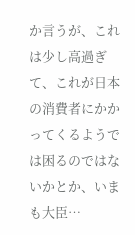か言うが、これは少し高過ぎて、これが日本の消費者にかかってくるようでは困るのではないかとか、いまも大臣…